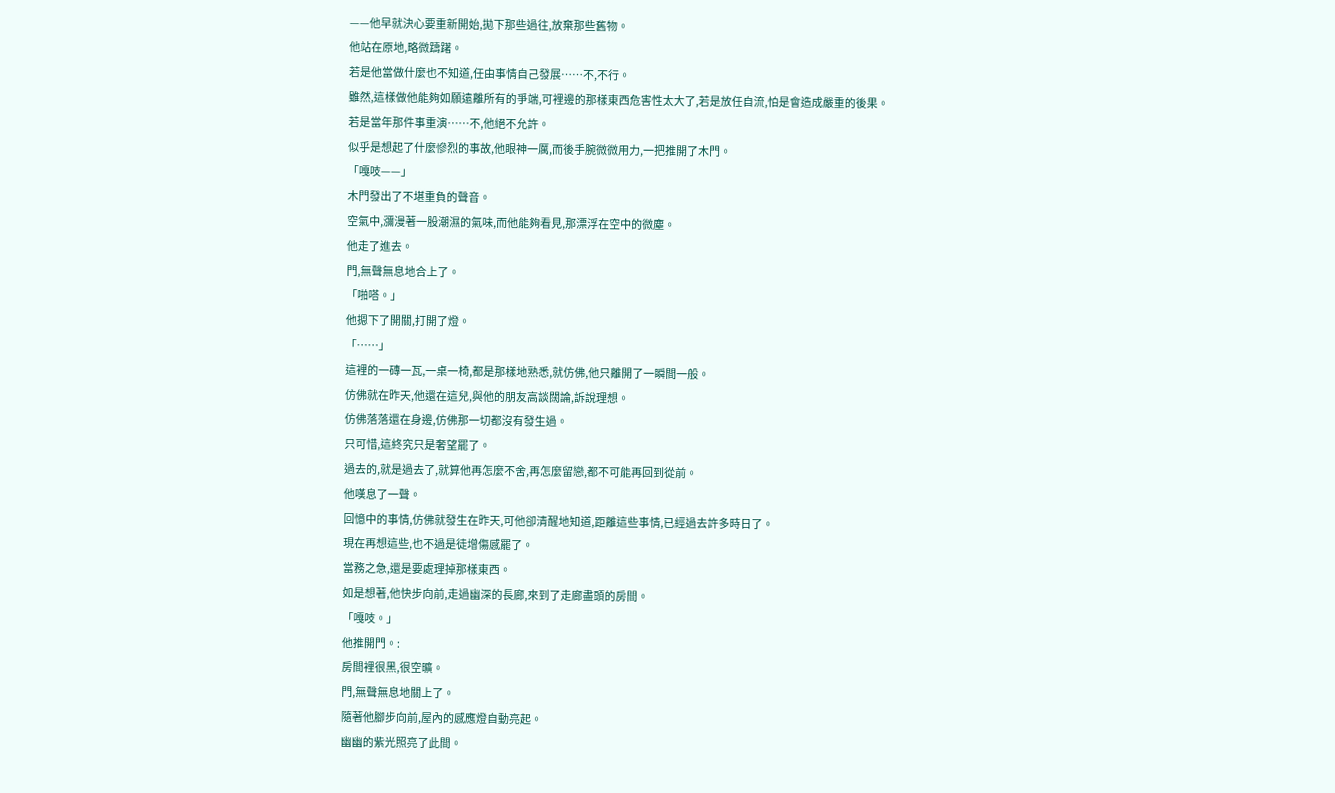——他早就決心要重新開始,拋下那些過往,放棄那些舊物。
他站在原地,略微躊躇。
若是他當做什麼也不知道,任由事情自己發展……不,不行。
雖然,這樣做他能夠如願遠離所有的爭端,可裡邊的那樣東西危害性太大了,若是放任自流,怕是會造成嚴重的後果。
若是當年那件事重演……不,他絕不允許。
似乎是想起了什麼慘烈的事故,他眼神一厲,而後手腕微微用力,一把推開了木門。
「嘎吱——」
木門發出了不堪重負的聲音。
空氣中,瀰漫著一股潮濕的氣味,而他能夠看見,那漂浮在空中的微塵。
他走了進去。
門,無聲無息地合上了。
「啪嗒。」
他摁下了開關,打開了燈。
「……」
這裡的一磚一瓦,一桌一椅,都是那樣地熟悉,就仿佛,他只離開了一瞬間一般。
仿佛就在昨天,他還在這兒,與他的朋友高談闊論,訴說理想。
仿佛落落還在身邊,仿佛那一切都沒有發生過。
只可惜,這終究只是奢望罷了。
過去的,就是過去了,就算他再怎麼不舍,再怎麼留戀,都不可能再回到從前。
他嘆息了一聲。
回憶中的事情,仿佛就發生在昨天,可他卻清醒地知道,距離這些事情,已經過去許多時日了。
現在再想這些,也不過是徒增傷感罷了。
當務之急,還是要處理掉那樣東西。
如是想著,他快步向前,走過幽深的長廊,來到了走廊盡頭的房間。
「嘎吱。」
他推開門。:
房間裡很黑,很空曠。
門,無聲無息地關上了。
隨著他腳步向前,屋內的感應燈自動亮起。
幽幽的紫光照亮了此間。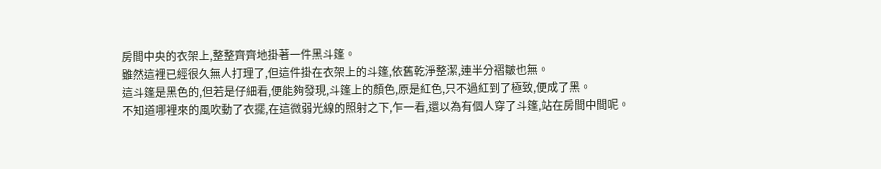房間中央的衣架上,整整齊齊地掛著一件黑斗篷。
雖然這裡已經很久無人打理了,但這件掛在衣架上的斗篷,依舊乾淨整潔,連半分褶皺也無。
這斗篷是黑色的,但若是仔細看,便能夠發現,斗篷上的顏色,原是紅色,只不過紅到了極致,便成了黑。
不知道哪裡來的風吹動了衣擺,在這微弱光線的照射之下,乍一看,還以為有個人穿了斗篷,站在房間中間呢。